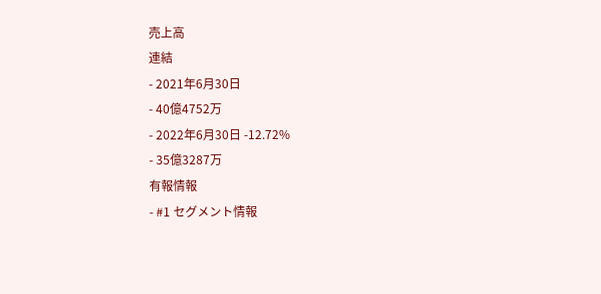売上高
連結
- 2021年6月30日
- 40億4752万
- 2022年6月30日 -12.72%
- 35億3287万
有報情報
- #1 セグメント情報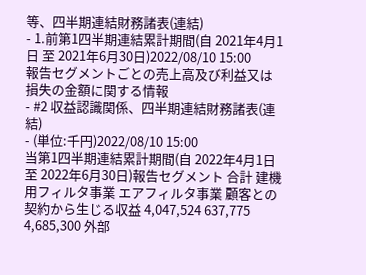等、四半期連結財務諸表(連結)
- 1.前第1四半期連結累計期間(自 2021年4月1日 至 2021年6月30日)2022/08/10 15:00
報告セグメントごとの売上高及び利益又は損失の金額に関する情報
- #2 収益認識関係、四半期連結財務諸表(連結)
- (単位:千円)2022/08/10 15:00
当第1四半期連結累計期間(自 2022年4月1日 至 2022年6月30日)報告セグメント 合計 建機用フィルタ事業 エアフィルタ事業 顧客との契約から生じる収益 4,047,524 637,775 4,685,300 外部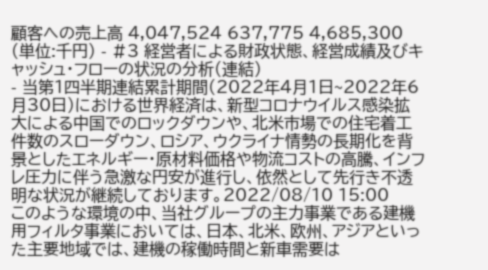顧客への売上高 4,047,524 637,775 4,685,300
(単位:千円) - #3 経営者による財政状態、経営成績及びキャッシュ・フローの状況の分析(連結)
- 当第1四半期連結累計期間(2022年4月1日~2022年6月30日)における世界経済は、新型コロナウイルス感染拡大による中国でのロックダウンや、北米市場での住宅着工件数のスローダウン、ロシア、ウクライナ情勢の長期化を背景としたエネルギー・原材料価格や物流コストの高騰、インフレ圧力に伴う急激な円安が進行し、依然として先行き不透明な状況が継続しております。2022/08/10 15:00
このような環境の中、当社グループの主力事業である建機用フィルタ事業においては、日本、北米、欧州、アジアといった主要地域では、建機の稼働時間と新車需要は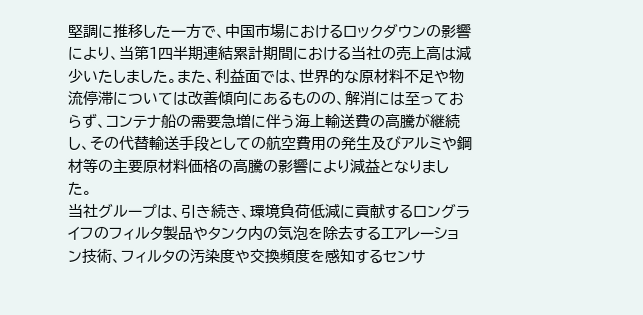堅調に推移した一方で、中国市場におけるロックダウンの影響により、当第1四半期連結累計期間における当社の売上高は減少いたしました。また、利益面では、世界的な原材料不足や物流停滞については改善傾向にあるものの、解消には至っておらず、コンテナ船の需要急増に伴う海上輸送費の高騰が継続し、その代替輸送手段としての航空費用の発生及びアルミや鋼材等の主要原材料価格の高騰の影響により減益となりました。
当社グループは、引き続き、環境負荷低減に貢献するロングライフのフィルタ製品やタンク内の気泡を除去するエアレーション技術、フィルタの汚染度や交換頻度を感知するセンサ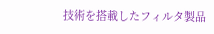技術を搭載したフィルタ製品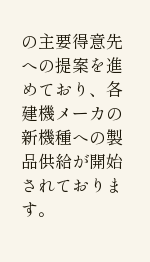の主要得意先への提案を進めており、各建機メーカの新機種への製品供給が開始されております。